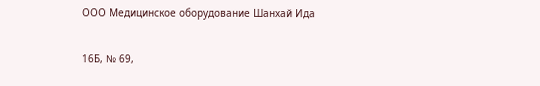ООО Медицинское оборудование Шанхай Ида

16Б, № 69,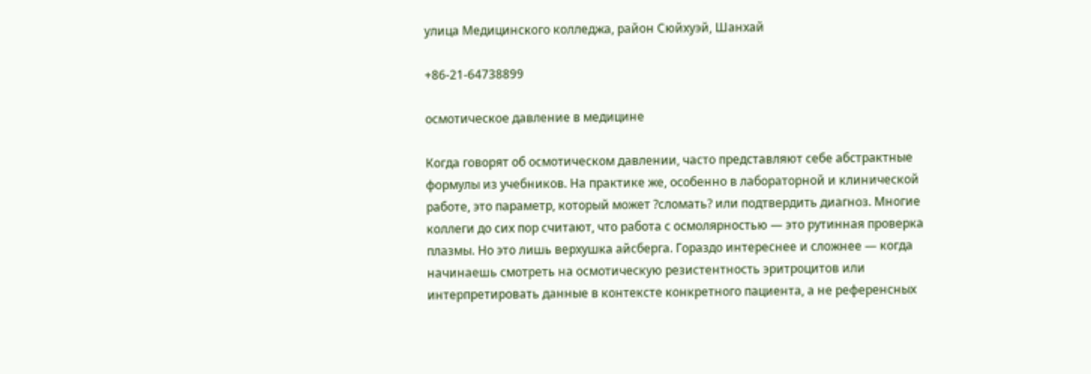улица Медицинского колледжа, район Сюйхуэй, Шанхай

+86-21-64738899

осмотическое давление в медицине

Когда говорят об осмотическом давлении, часто представляют себе абстрактные формулы из учебников. На практике же, особенно в лабораторной и клинической работе, это параметр, который может ?сломать? или подтвердить диагноз. Многие коллеги до сих пор считают, что работа с осмолярностью — это рутинная проверка плазмы. Но это лишь верхушка айсберга. Гораздо интереснее и сложнее — когда начинаешь смотреть на осмотическую резистентность эритроцитов или интерпретировать данные в контексте конкретного пациента, а не референсных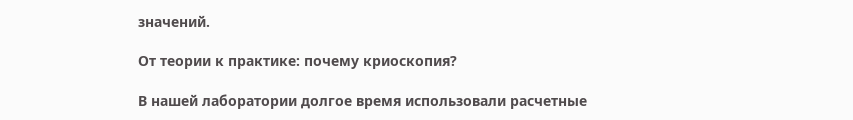значений.

От теории к практике: почему криоскопия?

В нашей лаборатории долгое время использовали расчетные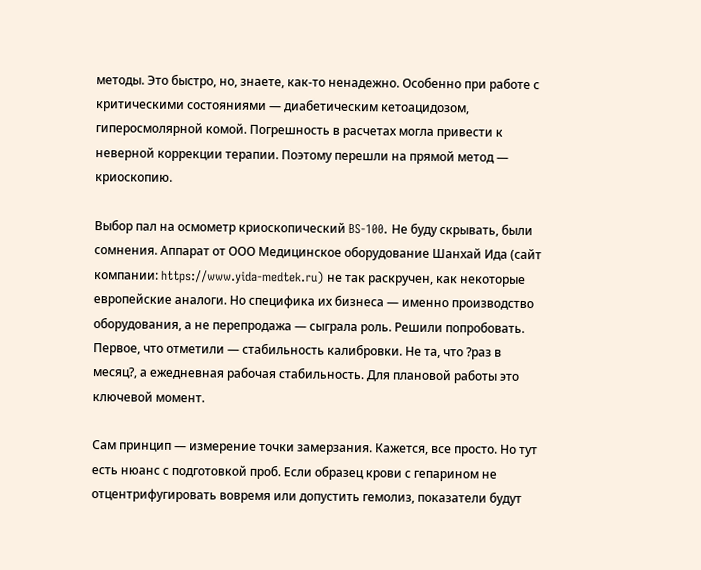методы. Это быстро, но, знаете, как-то ненадежно. Особенно при работе с критическими состояниями — диабетическим кетоацидозом, гиперосмолярной комой. Погрешность в расчетах могла привести к неверной коррекции терапии. Поэтому перешли на прямой метод — криоскопию.

Выбор пал на осмометр криоскопический BS-100. Не буду скрывать, были сомнения. Аппарат от ООО Медицинское оборудование Шанхай Ида (сайт компании: https://www.yida-medtek.ru) не так раскручен, как некоторые европейские аналоги. Но специфика их бизнеса — именно производство оборудования, а не перепродажа — сыграла роль. Решили попробовать. Первое, что отметили — стабильность калибровки. Не та, что ?раз в месяц?, а ежедневная рабочая стабильность. Для плановой работы это ключевой момент.

Сам принцип — измерение точки замерзания. Кажется, все просто. Но тут есть нюанс с подготовкой проб. Если образец крови с гепарином не отцентрифугировать вовремя или допустить гемолиз, показатели будут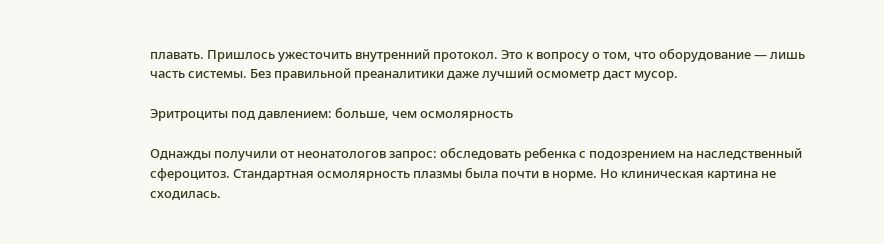плавать. Пришлось ужесточить внутренний протокол. Это к вопросу о том, что оборудование — лишь часть системы. Без правильной преаналитики даже лучший осмометр даст мусор.

Эритроциты под давлением: больше, чем осмолярность

Однажды получили от неонатологов запрос: обследовать ребенка с подозрением на наследственный сфероцитоз. Стандартная осмолярность плазмы была почти в норме. Но клиническая картина не сходилась.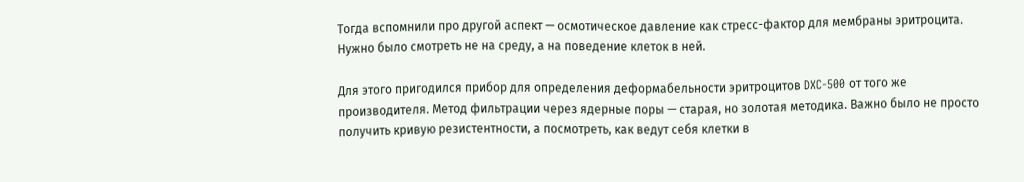Тогда вспомнили про другой аспект — осмотическое давление как стресс-фактор для мембраны эритроцита. Нужно было смотреть не на среду, а на поведение клеток в ней.

Для этого пригодился прибор для определения деформабельности эритроцитов DXC-500 от того же производителя. Метод фильтрации через ядерные поры — старая, но золотая методика. Важно было не просто получить кривую резистентности, а посмотреть, как ведут себя клетки в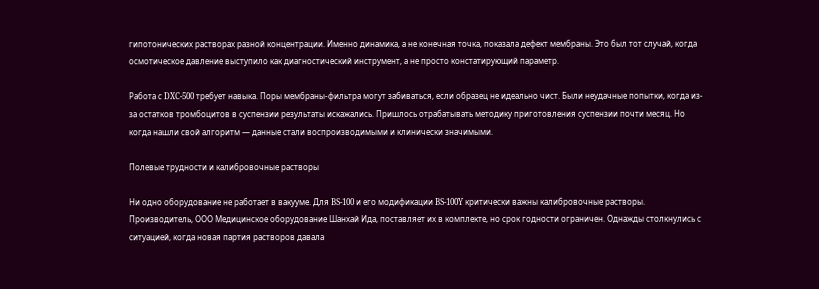гипотонических растворах разной концентрации. Именно динамика, а не конечная точка, показала дефект мембраны. Это был тот случай, когда осмотическое давление выступило как диагностический инструмент, а не просто констатирующий параметр.

Работа с DXC-500 требует навыка. Поры мембраны-фильтра могут забиваться, если образец не идеально чист. Были неудачные попытки, когда из-за остатков тромбоцитов в суспензии результаты искажались. Пришлось отрабатывать методику приготовления суспензии почти месяц. Но когда нашли свой алгоритм — данные стали воспроизводимыми и клинически значимыми.

Полевые трудности и калибровочные растворы

Ни одно оборудование не работает в вакууме. Для BS-100 и его модификации BS-100Y критически важны калибровочные растворы. Производитель, ООО Медицинское оборудование Шанхай Ида, поставляет их в комплекте, но срок годности ограничен. Однажды столкнулись с ситуацией, когда новая партия растворов давала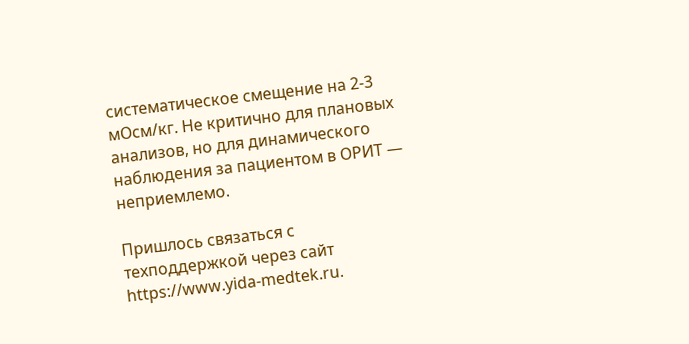систематическое смещение на 2-3 мОсм/кг. Не критично для плановых анализов, но для динамического наблюдения за пациентом в ОРИТ — неприемлемо.

Пришлось связаться с техподдержкой через сайт https://www.yida-medtek.ru.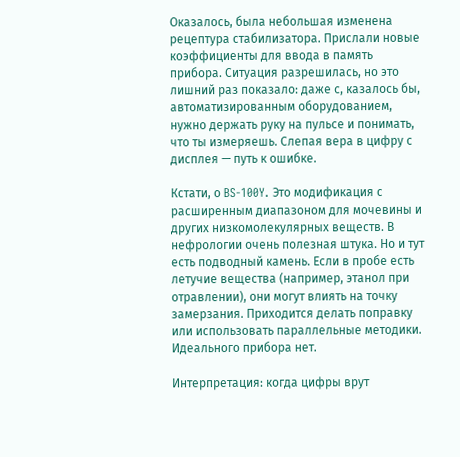Оказалось, была небольшая изменена рецептура стабилизатора. Прислали новые коэффициенты для ввода в память прибора. Ситуация разрешилась, но это лишний раз показало: даже с, казалось бы, автоматизированным оборудованием, нужно держать руку на пульсе и понимать, что ты измеряешь. Слепая вера в цифру с дисплея — путь к ошибке.

Кстати, о BS-100Y. Это модификация с расширенным диапазоном для мочевины и других низкомолекулярных веществ. В нефрологии очень полезная штука. Но и тут есть подводный камень. Если в пробе есть летучие вещества (например, этанол при отравлении), они могут влиять на точку замерзания. Приходится делать поправку или использовать параллельные методики. Идеального прибора нет.

Интерпретация: когда цифры врут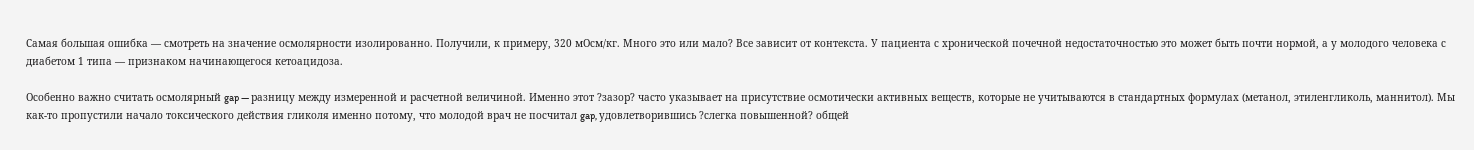Самая большая ошибка — смотреть на значение осмолярности изолированно. Получили, к примеру, 320 мОсм/кг. Много это или мало? Все зависит от контекста. У пациента с хронической почечной недостаточностью это может быть почти нормой, а у молодого человека с диабетом 1 типа — признаком начинающегося кетоацидоза.

Особенно важно считать осмолярный gap — разницу между измеренной и расчетной величиной. Именно этот ?зазор? часто указывает на присутствие осмотически активных веществ, которые не учитываются в стандартных формулах (метанол, этиленгликоль, маннитол). Мы как-то пропустили начало токсического действия гликоля именно потому, что молодой врач не посчитал gap, удовлетворившись ?слегка повышенной? общей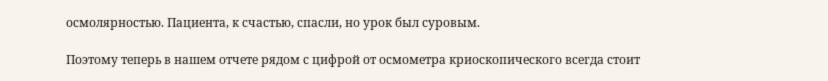осмолярностью. Пациента, к счастью, спасли, но урок был суровым.

Поэтому теперь в нашем отчете рядом с цифрой от осмометра криоскопического всегда стоит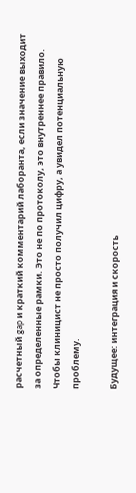расчетный gap и краткий комментарий лаборанта, если значение выходит за определенные рамки. Это не по протоколу, это внутреннее правило. Чтобы клиницист не просто получил цифру, а увидел потенциальную проблему.

Будущее: интеграция и скорость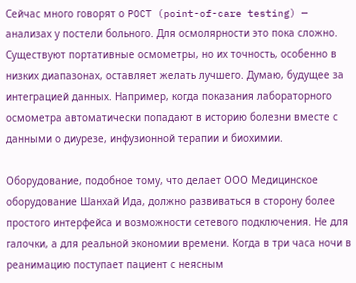Сейчас много говорят о POCT (point-of-care testing) — анализах у постели больного. Для осмолярности это пока сложно. Существуют портативные осмометры, но их точность, особенно в низких диапазонах, оставляет желать лучшего. Думаю, будущее за интеграцией данных. Например, когда показания лабораторного осмометра автоматически попадают в историю болезни вместе с данными о диурезе, инфузионной терапии и биохимии.

Оборудование, подобное тому, что делает ООО Медицинское оборудование Шанхай Ида, должно развиваться в сторону более простого интерфейса и возможности сетевого подключения. Не для галочки, а для реальной экономии времени. Когда в три часа ночи в реанимацию поступает пациент с неясным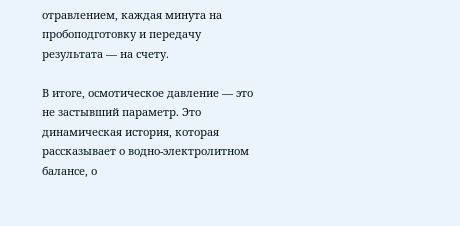отравлением, каждая минута на пробоподготовку и передачу результата — на счету.

В итоге, осмотическое давление — это не застывший параметр. Это динамическая история, которая рассказывает о водно-электролитном балансе, о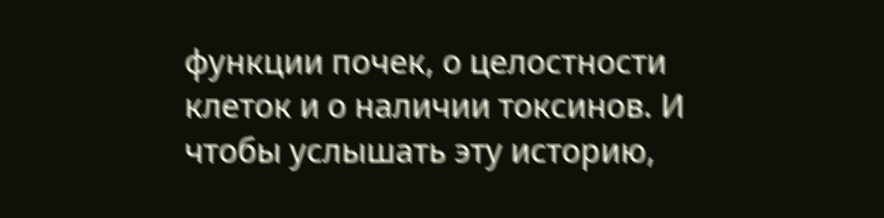функции почек, о целостности клеток и о наличии токсинов. И чтобы услышать эту историю,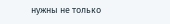нужны не только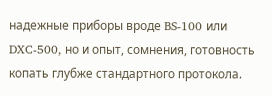надежные приборы вроде BS-100 или DXC-500, но и опыт, сомнения, готовность копать глубже стандартного протокола.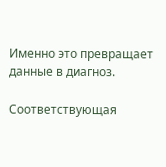Именно это превращает данные в диагноз.

Соответствующая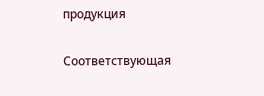продукция

Соответствующая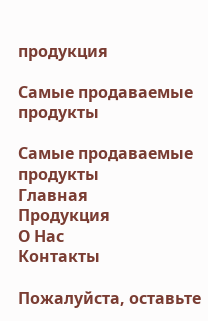продукция

Самые продаваемые продукты

Самые продаваемые продукты
Главная
Продукция
О Нас
Контакты

Пожалуйста, оставьте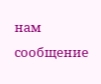нам сообщение